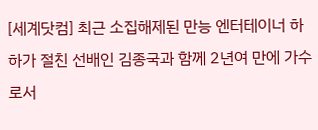[세계닷컴] 최근 소집해제된 만능 엔터테이너 하하가 절친 선배인 김종국과 함께 2년여 만에 가수로서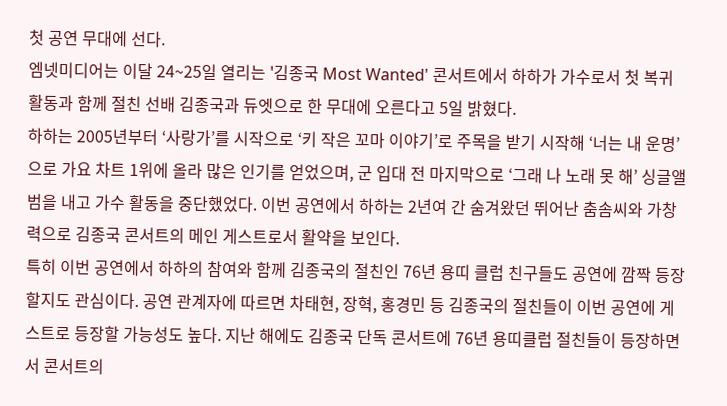첫 공연 무대에 선다.
엠넷미디어는 이달 24~25일 열리는 '김종국 Most Wanted' 콘서트에서 하하가 가수로서 첫 복귀 활동과 함께 절친 선배 김종국과 듀엣으로 한 무대에 오른다고 5일 밝혔다.
하하는 2005년부터 ‘사랑가’를 시작으로 ‘키 작은 꼬마 이야기’로 주목을 받기 시작해 ‘너는 내 운명’으로 가요 차트 1위에 올라 많은 인기를 얻었으며, 군 입대 전 마지막으로 ‘그래 나 노래 못 해’ 싱글앨범을 내고 가수 활동을 중단했었다. 이번 공연에서 하하는 2년여 간 숨겨왔던 뛰어난 춤솜씨와 가창력으로 김종국 콘서트의 메인 게스트로서 활약을 보인다.
특히 이번 공연에서 하하의 참여와 함께 김종국의 절친인 76년 용띠 클럽 친구들도 공연에 깜짝 등장할지도 관심이다. 공연 관계자에 따르면 차태현, 장혁, 홍경민 등 김종국의 절친들이 이번 공연에 게스트로 등장할 가능성도 높다. 지난 해에도 김종국 단독 콘서트에 76년 용띠클럽 절친들이 등장하면서 콘서트의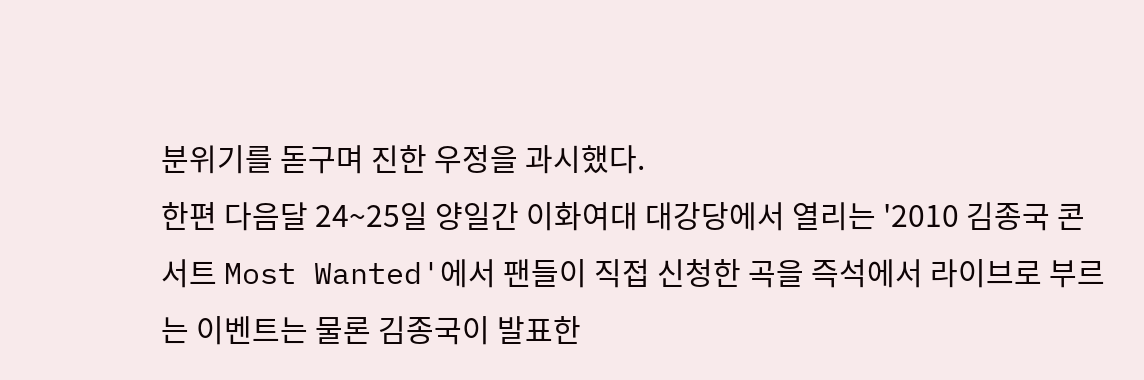분위기를 돋구며 진한 우정을 과시했다.
한편 다음달 24~25일 양일간 이화여대 대강당에서 열리는 '2010 김종국 콘서트 Most Wanted'에서 팬들이 직접 신청한 곡을 즉석에서 라이브로 부르는 이벤트는 물론 김종국이 발표한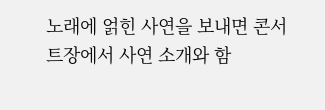노래에 얽힌 사연을 보내면 콘서트장에서 사연 소개와 함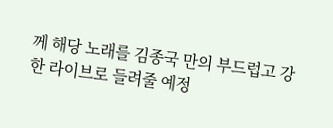께 해당 노래를 김종국 만의 부드럽고 강한 라이브로 들려줄 예정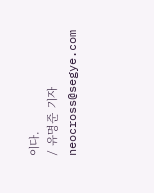이다.
/ 유명준 기자 neocross@segye.com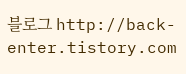블로그 http://back-enter.tistory.com